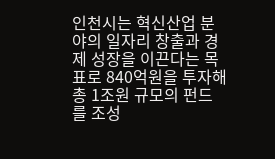인천시는 혁신산업 분야의 일자리 창출과 경제 성장을 이끈다는 목표로 840억원을 투자해 총 1조원 규모의 펀드를 조성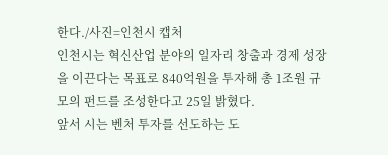한다./사진=인천시 캡처
인천시는 혁신산업 분야의 일자리 창출과 경제 성장을 이끈다는 목표로 840억원을 투자해 총 1조원 규모의 펀드를 조성한다고 25일 밝혔다.
앞서 시는 벤처 투자를 선도하는 도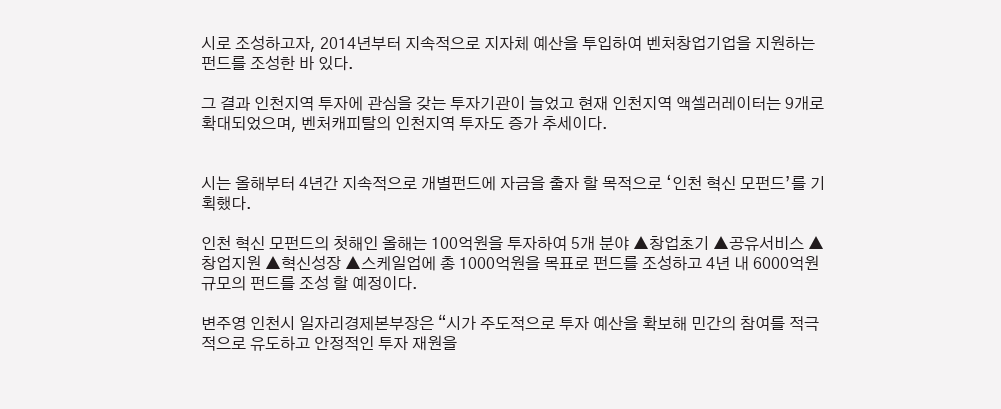시로 조성하고자, 2014년부터 지속적으로 지자체 예산을 투입하여 벤처창업기업을 지원하는 펀드를 조성한 바 있다.

그 결과 인천지역 투자에 관심을 갖는 투자기관이 늘었고 현재 인천지역 액셀러레이터는 9개로 확대되었으며, 벤처캐피탈의 인천지역 투자도 증가 추세이다.


시는 올해부터 4년간 지속적으로 개별펀드에 자금을 출자 할 목적으로 ‘인천 혁신 모펀드’를 기획했다.

인천 혁신 모펀드의 첫해인 올해는 100억원을 투자하여 5개 분야 ▲창업초기 ▲공유서비스 ▲창업지원 ▲혁신성장 ▲스케일업에 총 1000억원을 목표로 펀드를 조성하고 4년 내 6000억원 규모의 펀드를 조성 할 예정이다.

변주영 인천시 일자리경제본부장은 “시가 주도적으로 투자 예산을 확보해 민간의 참여를 적극적으로 유도하고 안정적인 투자 재원을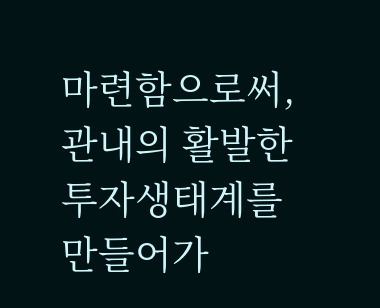마련함으로써, 관내의 활발한 투자생태계를 만들어가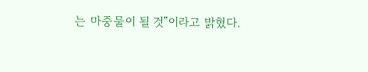는 마중물이 될 것”이라고 밝혔다.